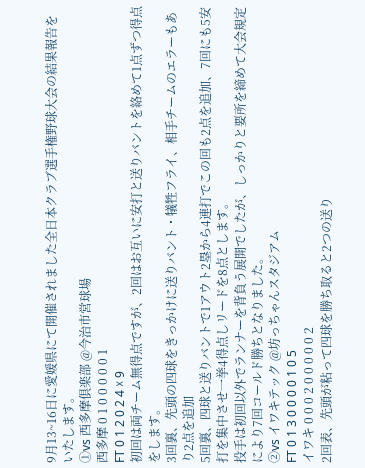9月13~16日に愛媛県にて開催されました全日本クラブ選手権野球大会の結果報告をいたします。
①vs 西多摩倶楽部 @今治市営球場
西多摩 0 1 0 0 0 0 0 1
FT 0 1 2 0 2 4 ☓ 9
初回は両チーム無得点ですが、2回はお互いに安打と送りバントを絡めて1点ずつ得点をします。
3回裏、先頭の四球をきっかけに送りバント・犠牲フライ、相手チームのエラーもあり2点を追加
5回裏、四球と送りバントで1アウト2塁から4連打でこの回も2点を追加、7回にも5安打を集中させ一挙4得点しリードを8点とします。
投手は初回以外でランナーを背負う展開でしたが、しっかりと要所を締めて大会規定により7回コールド勝ちとなりました。
②vs イワキテック @坊っちゃんスタジアム
FT 0 1 3 0 0 0 0 1 0 5
イワキ 0 0 0 2 0 0 0 0 0 2
2回表、先頭が粘って四球を勝ち取ると2つの送り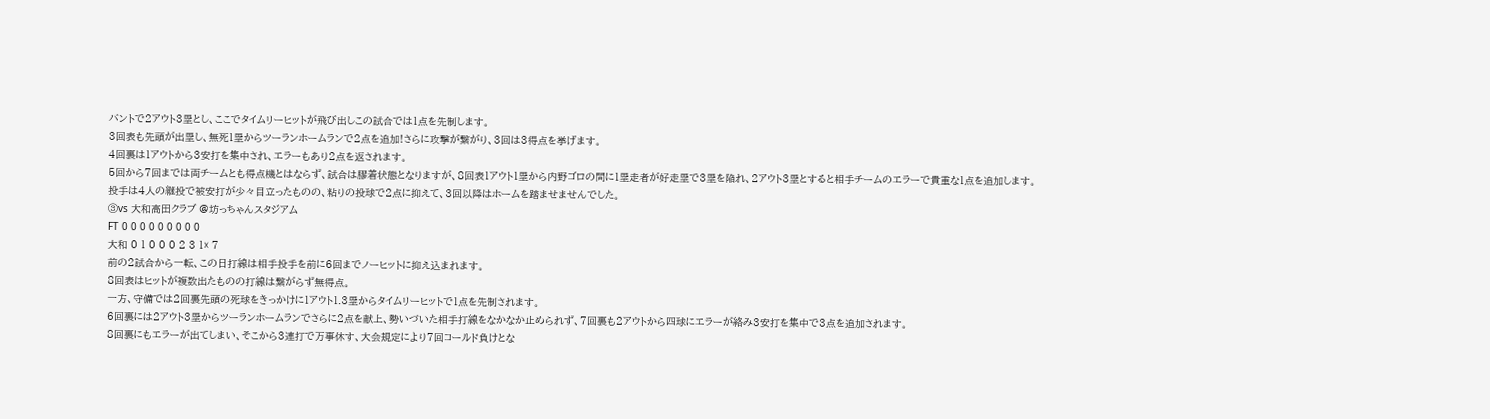バントで2アウト3塁とし、ここでタイムリーヒットが飛び出しこの試合では1点を先制します。
3回表も先頭が出塁し、無死1塁からツーランホームランで2点を追加!さらに攻撃が繋がり、3回は3得点を挙げます。
4回裏は1アウトから3安打を集中され、エラーもあり2点を返されます。
5回から7回までは両チームとも得点機とはならず、試合は膠着状態となりますが、8回表1アウト1塁から内野ゴロの間に1塁走者が好走塁で3塁を陥れ、2アウト3塁とすると相手チームのエラーで貴重な1点を追加します。
投手は4人の継投で被安打が少々目立ったものの、粘りの投球で2点に抑えて、3回以降はホームを踏ませませんでした。
③vs 大和高田クラブ @坊っちゃんスタジアム
FT 0 0 0 0 0 0 0 0 0
大和 0 1 0 0 0 2 3 1☓ 7
前の2試合から一転、この日打線は相手投手を前に6回までノーヒットに抑え込まれます。
8回表はヒットが複数出たものの打線は繋がらず無得点。
一方、守備では2回裏先頭の死球をきっかけに1アウト1.3塁からタイムリーヒットで1点を先制されます。
6回裏には2アウト3塁からツーランホームランでさらに2点を献上、勢いづいた相手打線をなかなか止められず、7回裏も2アウトから四球にエラーが絡み3安打を集中で3点を追加されます。
8回裏にもエラーが出てしまい、そこから3連打で万事休す、大会規定により7回コールド負けとな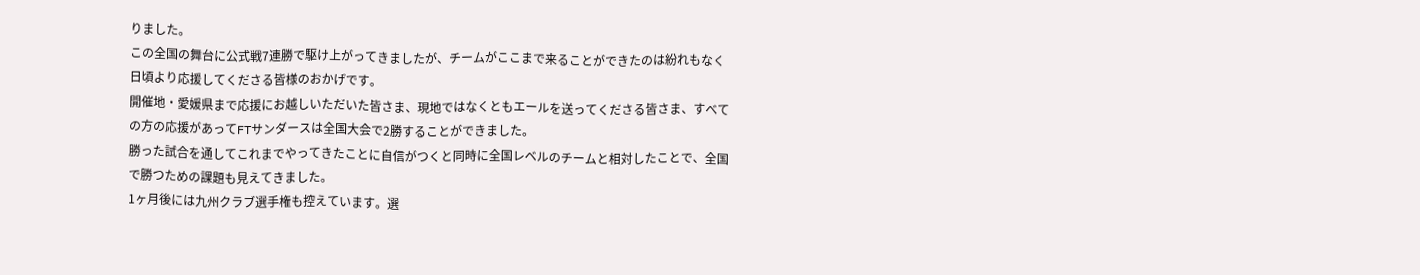りました。
この全国の舞台に公式戦7連勝で駆け上がってきましたが、チームがここまで来ることができたのは紛れもなく日頃より応援してくださる皆様のおかげです。
開催地・愛媛県まで応援にお越しいただいた皆さま、現地ではなくともエールを送ってくださる皆さま、すべての方の応援があってFTサンダースは全国大会で2勝することができました。
勝った試合を通してこれまでやってきたことに自信がつくと同時に全国レベルのチームと相対したことで、全国で勝つための課題も見えてきました。
1ヶ月後には九州クラブ選手権も控えています。選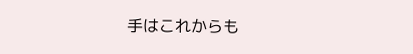手はこれからも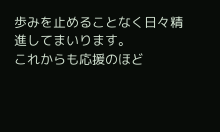歩みを止めることなく日々精進してまいります。
これからも応援のほど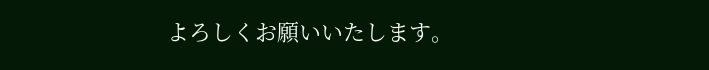よろしくお願いいたします。